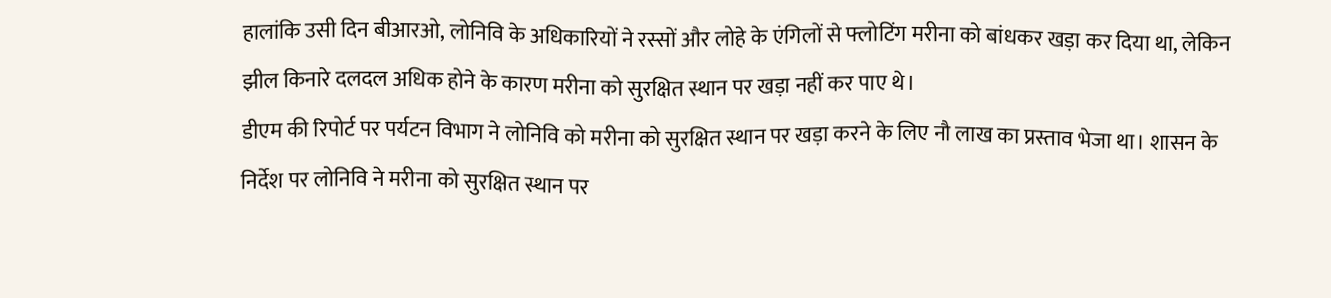हालांकि उसी दिन बीआरओ, लोनिवि के अधिकारियों ने रस्सों और लोहे के एंगिलों से फ्लोटिंग मरीना को बांधकर खड़ा कर दिया था, लेकिन झील किनारे दलदल अधिक होने के कारण मरीना को सुरक्षित स्थान पर खड़ा नहीं कर पाए थे।
डीएम की रिपोर्ट पर पर्यटन विभाग ने लोनिवि को मरीना को सुरक्षित स्थान पर खड़ा करने के लिए नौ लाख का प्रस्ताव भेजा था। शासन के निर्देश पर लोनिवि ने मरीना को सुरक्षित स्थान पर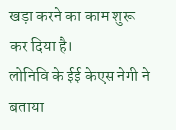खड़ा करने का काम शुरू कर दिया है।
लोनिवि के ईई केएस नेगी ने बताया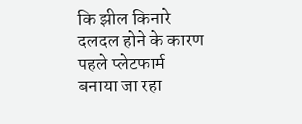कि झील किनारे दलदल होने के कारण पहले प्लेटफार्म बनाया जा रहा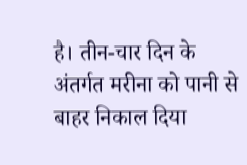है। तीन-चार दिन के अंतर्गत मरीना को पानी से बाहर निकाल दिया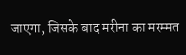जाएगा, जिसके बाद मरीना का मरम्मत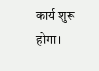कार्य शुरू होगा।